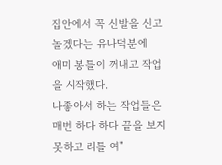집안에서 꼭 신발을 신고 놀겠다는 유나덕분에
애미 봉틀이 꺼내고 작업을 시작했다.
나좋아서 하는 작업들은 매번 하다 하다 끝을 보지 못하고 리틀 여"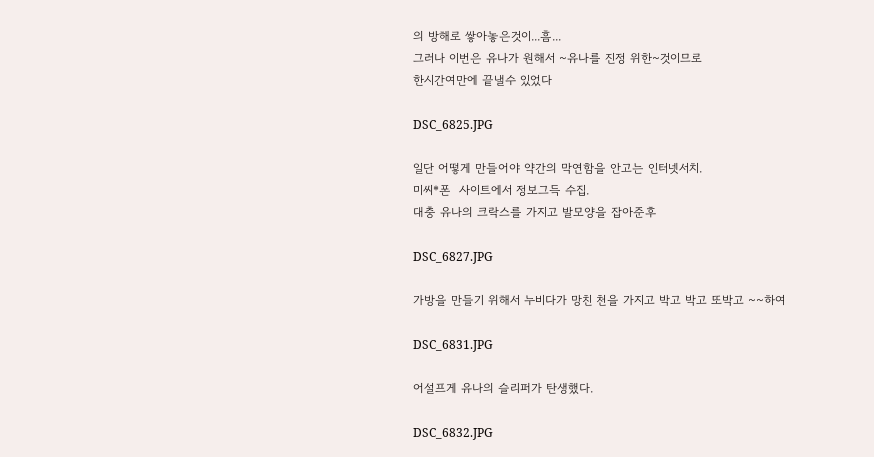의 방해로 쌓아놓은것이...흠...
그러나 이번은 유나가 원해서 ~유나를 진정 위한~것이므로
한시간여만에 끝낼수 있었다

DSC_6825.JPG

일단 어떻게 만들어야 약간의 막연함을 안고는 인터넷서치.
미씨*폰  사이트에서 정보그득 수집.
대충 유나의 크락스를 가지고 발모양을 잡아준후

DSC_6827.JPG

가방을 만들기 위해서 누비다가 망친 천을 가지고 박고 박고 또박고 ~~하여

DSC_6831.JPG

어설프게 유나의 슬리퍼가 탄생했다.

DSC_6832.JPG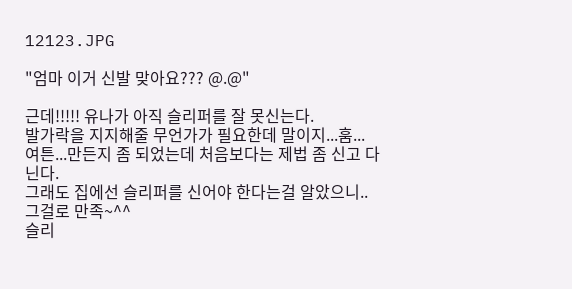12123.JPG

"엄마 이거 신발 맞아요??? @.@"

근데!!!!! 유나가 아직 슬리퍼를 잘 못신는다.
발가락을 지지해줄 무언가가 필요한데 말이지...훔...
여튼...만든지 좀 되었는데 처음보다는 제법 좀 신고 다닌다.
그래도 집에선 슬리퍼를 신어야 한다는걸 알았으니..그걸로 만족~^^
슬리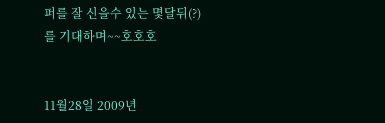퍼를 잘 신을수 있는 몇달뒤(?)를 기대하며~~호호호


11월28일 2009년